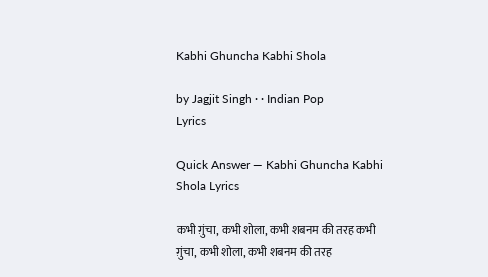Kabhi Ghuncha Kabhi Shola

by Jagjit Singh · · Indian Pop
Lyrics

Quick Answer — Kabhi Ghuncha Kabhi Shola Lyrics

कभी ग़ुंचा, कभी शोला, कभी शबनम की तरह कभी ग़ुंचा, कभी शोला, कभी शबनम की तरह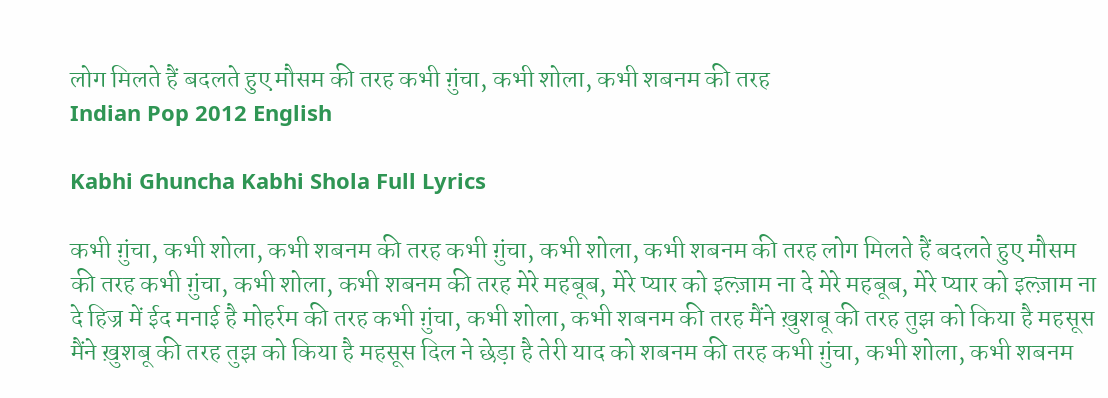लोग मिलते हैं बदलते हुए मौसम की तरह कभी ग़ुंचा, कभी शोला, कभी शबनम की तरह
Indian Pop 2012 English

Kabhi Ghuncha Kabhi Shola Full Lyrics

कभी ग़ुंचा, कभी शोला, कभी शबनम की तरह कभी ग़ुंचा, कभी शोला, कभी शबनम की तरह लोग मिलते हैं बदलते हुए मौसम की तरह कभी ग़ुंचा, कभी शोला, कभी शबनम की तरह मेरे महबूब, मेरे प्यार को इल्ज़ाम ना दे मेरे महबूब, मेरे प्यार को इल्ज़ाम ना दे हिज्र में ईद मनाई है मोहर्रम की तरह कभी ग़ुंचा, कभी शोला, कभी शबनम की तरह मैंने ख़ुशबू की तरह तुझ को किया है महसूस मैंने ख़ुशबू की तरह तुझ को किया है महसूस दिल ने छेड़ा है तेरी याद को शबनम की तरह कभी ग़ुंचा, कभी शोला, कभी शबनम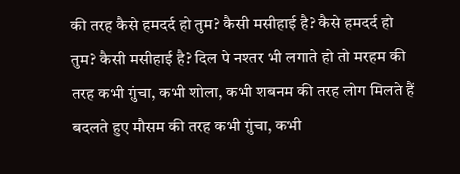की तरह कैसे हमदर्द हो तुम? कैसी मसीहाई है? कैसे हमदर्द हो तुम? कैसी मसीहाई है? दिल पे नश्तर भी लगाते हो तो मरहम की तरह कभी ग़ुंचा, कभी शोला, कभी शबनम की तरह लोग मिलते हैं बदलते हुए मौसम की तरह कभी ग़ुंचा, कभी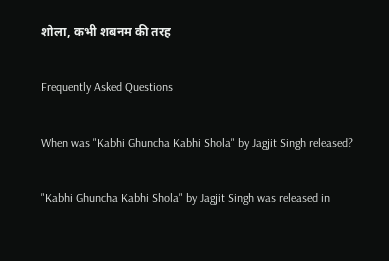शोला, कभी शबनम की तरह

Frequently Asked Questions

When was "Kabhi Ghuncha Kabhi Shola" by Jagjit Singh released?

"Kabhi Ghuncha Kabhi Shola" by Jagjit Singh was released in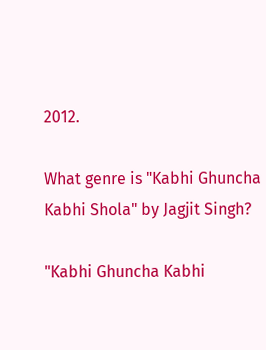2012.

What genre is "Kabhi Ghuncha Kabhi Shola" by Jagjit Singh?

"Kabhi Ghuncha Kabhi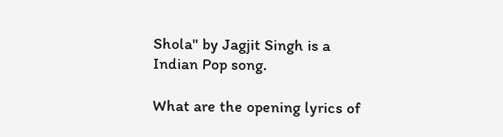Shola" by Jagjit Singh is a Indian Pop song.

What are the opening lyrics of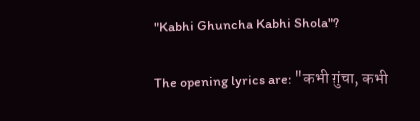"Kabhi Ghuncha Kabhi Shola"?

The opening lyrics are: "कभी ग़ुंचा, कभी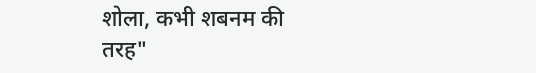शोला, कभी शबनम की तरह"